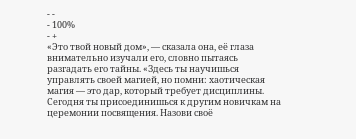- -
- 100%
- +
«Это твой новый дом», — сказала она, её глаза внимательно изучали его, словно пытаясь разгадать его тайны. «Здесь ты научишься управлять своей магией, но помни: хаотическая магия — это дар, который требует дисциплины. Сегодня ты присоединишься к другим новичкам на церемонии посвящения. Назови своё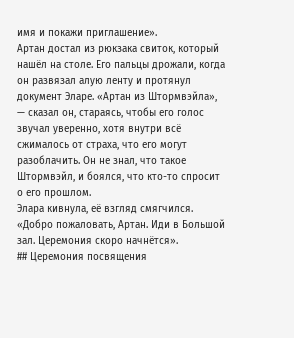имя и покажи приглашение».
Артан достал из рюкзака свиток, который нашёл на столе. Его пальцы дрожали, когда он развязал алую ленту и протянул документ Эларе. «Артан из Штормвэйла», — сказал он, стараясь, чтобы его голос звучал уверенно, хотя внутри всё сжималось от страха, что его могут разоблачить. Он не знал, что такое Штормвэйл, и боялся, что кто-то спросит о его прошлом.
Элара кивнула, её взгляд смягчился. «Добро пожаловать, Артан. Иди в Большой зал. Церемония скоро начнётся».
## Церемония посвящения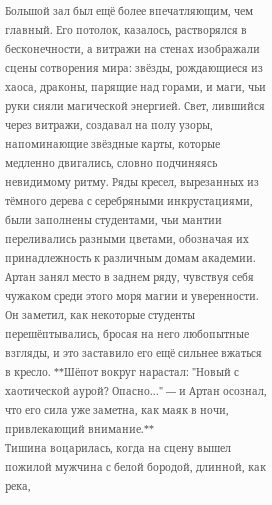Большой зал был ещё более впечатляющим, чем главный. Его потолок, казалось, растворялся в бесконечности, а витражи на стенах изображали сцены сотворения мира: звёзды, рождающиеся из хаоса, драконы, парящие над горами, и маги, чьи руки сияли магической энергией. Свет, лившийся через витражи, создавал на полу узоры, напоминающие звёздные карты, которые медленно двигались, словно подчиняясь невидимому ритму. Ряды кресел, вырезанных из тёмного дерева с серебряными инкрустациями, были заполнены студентами, чьи мантии переливались разными цветами, обозначая их принадлежность к различным домам академии. Артан занял место в заднем ряду, чувствуя себя чужаком среди этого моря магии и уверенности. Он заметил, как некоторые студенты перешёптывались, бросая на него любопытные взгляды, и это заставило его ещё сильнее вжаться в кресло. **Шёпот вокруг нарастал: "Новый с хаотической аурой? Опасно..." — и Артан осознал, что его сила уже заметна, как маяк в ночи, привлекающий внимание.**
Тишина воцарилась, когда на сцену вышел пожилой мужчина с белой бородой, длинной, как река,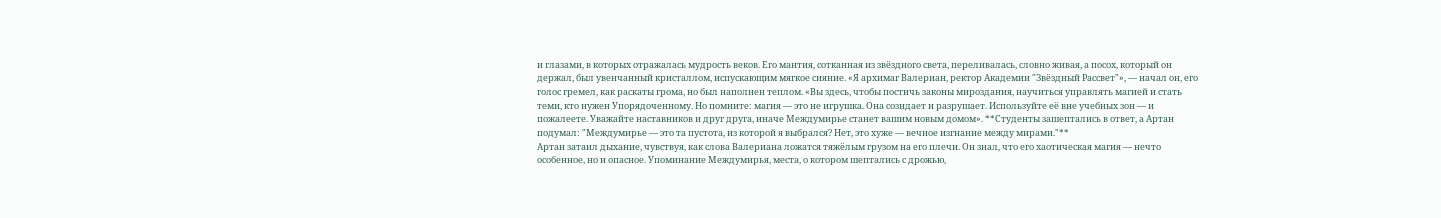и глазами, в которых отражалась мудрость веков. Его мантия, сотканная из звёздного света, переливалась, словно живая, а посох, который он держал, был увенчанный кристаллом, испускающим мягкое сияние. «Я архимаг Валериан, ректор Академии "Звёздный Рассвет"», — начал он, его голос гремел, как раскаты грома, но был наполнен теплом. «Вы здесь, чтобы постичь законы мироздания, научиться управлять магией и стать теми, кто нужен Упорядоченному. Но помните: магия — это не игрушка. Она созидает и разрушает. Используйте её вне учебных зон — и пожалеете. Уважайте наставников и друг друга, иначе Междумирье станет вашим новым домом». **Студенты зашептались в ответ, а Артан подумал: "Междумирье — это та пустота, из которой я выбрался? Нет, это хуже — вечное изгнание между мирами."**
Артан затаил дыхание, чувствуя, как слова Валериана ложатся тяжёлым грузом на его плечи. Он знал, что его хаотическая магия — нечто особенное, но и опасное. Упоминание Междумирья, места, о котором шептались с дрожью,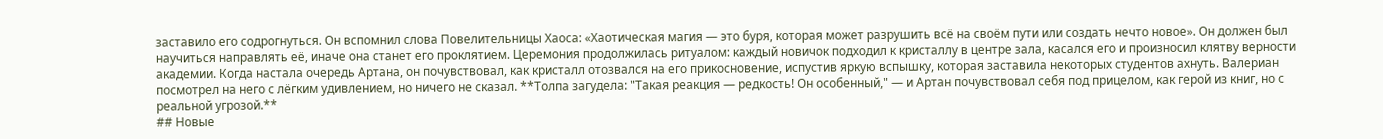заставило его содрогнуться. Он вспомнил слова Повелительницы Хаоса: «Хаотическая магия — это буря, которая может разрушить всё на своём пути или создать нечто новое». Он должен был научиться направлять её, иначе она станет его проклятием. Церемония продолжилась ритуалом: каждый новичок подходил к кристаллу в центре зала, касался его и произносил клятву верности академии. Когда настала очередь Артана, он почувствовал, как кристалл отозвался на его прикосновение, испустив яркую вспышку, которая заставила некоторых студентов ахнуть. Валериан посмотрел на него с лёгким удивлением, но ничего не сказал. **Толпа загудела: "Такая реакция — редкость! Он особенный," — и Артан почувствовал себя под прицелом, как герой из книг, но с реальной угрозой.**
## Новые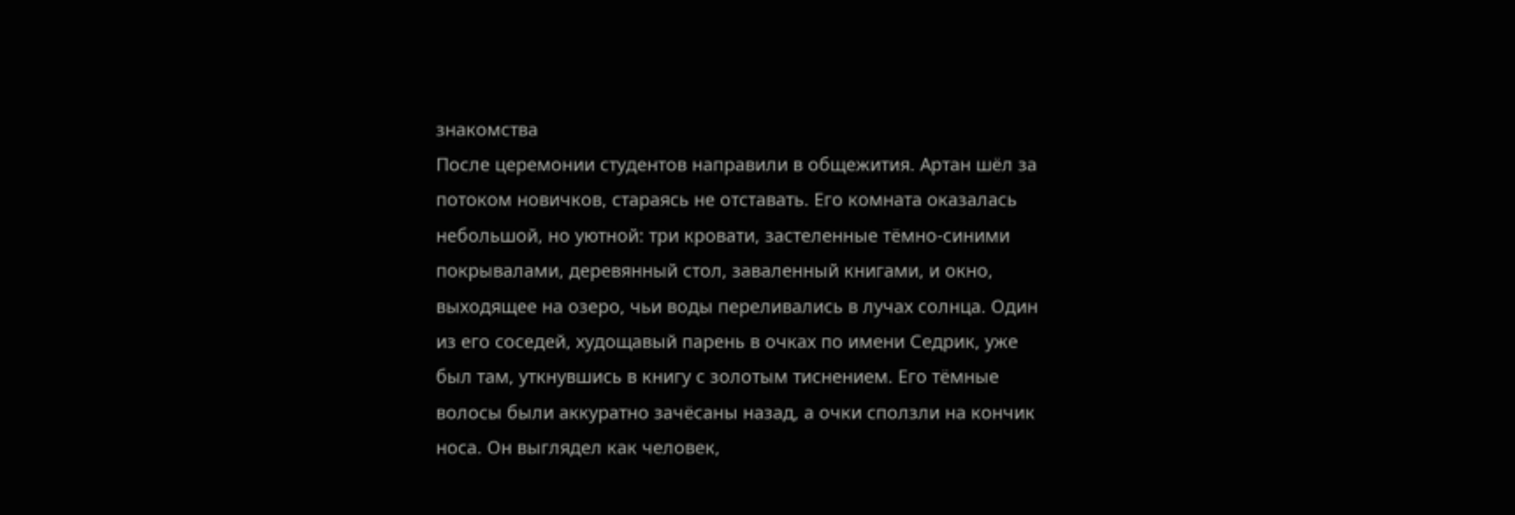знакомства
После церемонии студентов направили в общежития. Артан шёл за потоком новичков, стараясь не отставать. Его комната оказалась небольшой, но уютной: три кровати, застеленные тёмно-синими покрывалами, деревянный стол, заваленный книгами, и окно, выходящее на озеро, чьи воды переливались в лучах солнца. Один из его соседей, худощавый парень в очках по имени Седрик, уже был там, уткнувшись в книгу с золотым тиснением. Его тёмные волосы были аккуратно зачёсаны назад, а очки сползли на кончик носа. Он выглядел как человек,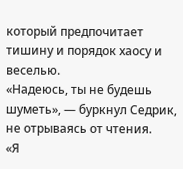который предпочитает тишину и порядок хаосу и веселью.
«Надеюсь, ты не будешь шуметь», — буркнул Седрик, не отрываясь от чтения.
«Я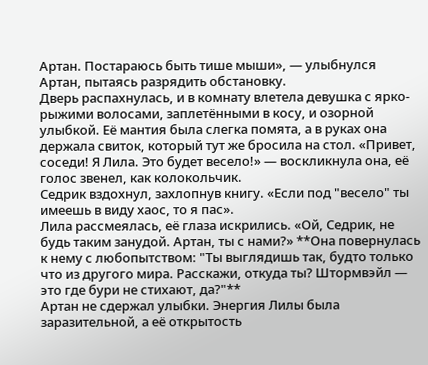Артан. Постараюсь быть тише мыши», — улыбнулся Артан, пытаясь разрядить обстановку.
Дверь распахнулась, и в комнату влетела девушка с ярко-рыжими волосами, заплетёнными в косу, и озорной улыбкой. Её мантия была слегка помята, а в руках она держала свиток, который тут же бросила на стол. «Привет, соседи! Я Лила. Это будет весело!» — воскликнула она, её голос звенел, как колокольчик.
Седрик вздохнул, захлопнув книгу. «Если под "весело" ты имеешь в виду хаос, то я пас».
Лила рассмеялась, её глаза искрились. «Ой, Седрик, не будь таким занудой. Артан, ты с нами?» **Она повернулась к нему с любопытством: "Ты выглядишь так, будто только что из другого мира. Расскажи, откуда ты? Штормвэйл — это где бури не стихают, да?"**
Артан не сдержал улыбки. Энергия Лилы была заразительной, а её открытость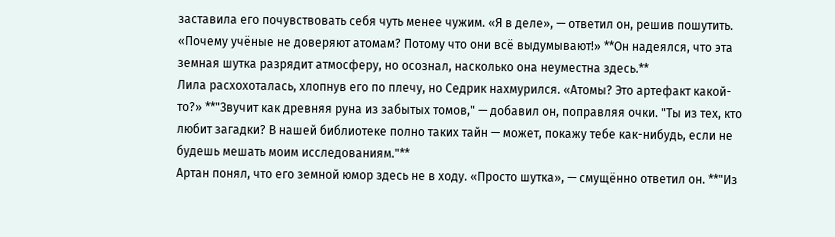заставила его почувствовать себя чуть менее чужим. «Я в деле», — ответил он, решив пошутить. «Почему учёные не доверяют атомам? Потому что они всё выдумывают!» **Он надеялся, что эта земная шутка разрядит атмосферу, но осознал, насколько она неуместна здесь.**
Лила расхохоталась, хлопнув его по плечу, но Седрик нахмурился. «Атомы? Это артефакт какой-то?» **"Звучит как древняя руна из забытых томов," — добавил он, поправляя очки. "Ты из тех, кто любит загадки? В нашей библиотеке полно таких тайн — может, покажу тебе как-нибудь, если не будешь мешать моим исследованиям."**
Артан понял, что его земной юмор здесь не в ходу. «Просто шутка», — смущённо ответил он. **"Из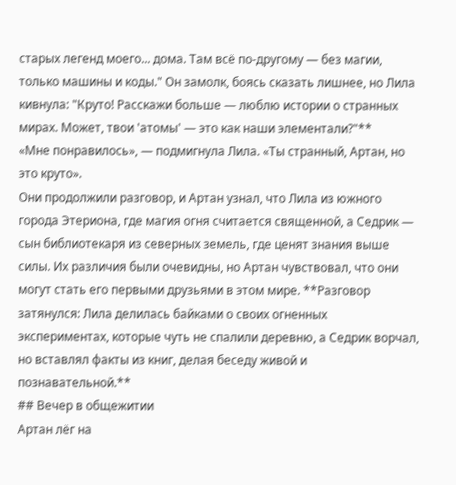старых легенд моего... дома. Там всё по-другому — без магии, только машины и коды." Он замолк, боясь сказать лишнее, но Лила кивнула: "Круто! Расскажи больше — люблю истории о странных мирах. Может, твои 'атомы' — это как наши элементали?"**
«Мне понравилось», — подмигнула Лила. «Ты странный, Артан, но это круто».
Они продолжили разговор, и Артан узнал, что Лила из южного города Этериона, где магия огня считается священной, а Седрик — сын библиотекаря из северных земель, где ценят знания выше силы. Их различия были очевидны, но Артан чувствовал, что они могут стать его первыми друзьями в этом мире. **Разговор затянулся: Лила делилась байками о своих огненных экспериментах, которые чуть не спалили деревню, а Седрик ворчал, но вставлял факты из книг, делая беседу живой и познавательной.**
## Вечер в общежитии
Артан лёг на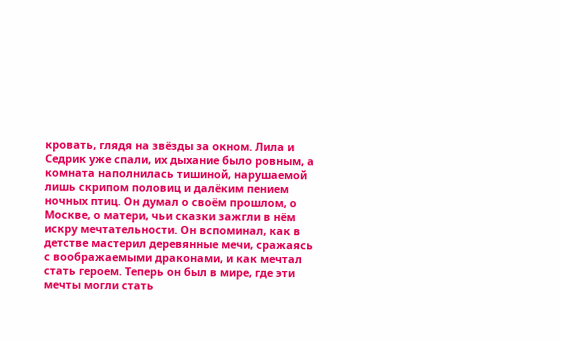кровать, глядя на звёзды за окном. Лила и Седрик уже спали, их дыхание было ровным, а комната наполнилась тишиной, нарушаемой лишь скрипом половиц и далёким пением ночных птиц. Он думал о своём прошлом, о Москве, о матери, чьи сказки зажгли в нём искру мечтательности. Он вспоминал, как в детстве мастерил деревянные мечи, сражаясь с воображаемыми драконами, и как мечтал стать героем. Теперь он был в мире, где эти мечты могли стать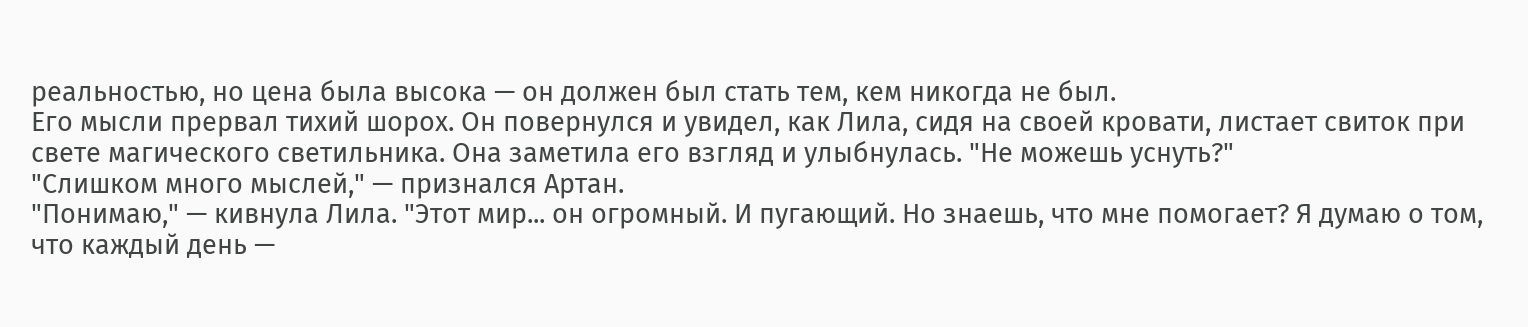реальностью, но цена была высока — он должен был стать тем, кем никогда не был.
Его мысли прервал тихий шорох. Он повернулся и увидел, как Лила, сидя на своей кровати, листает свиток при свете магического светильника. Она заметила его взгляд и улыбнулась. "Не можешь уснуть?"
"Слишком много мыслей," — признался Артан.
"Понимаю," — кивнула Лила. "Этот мир... он огромный. И пугающий. Но знаешь, что мне помогает? Я думаю о том, что каждый день —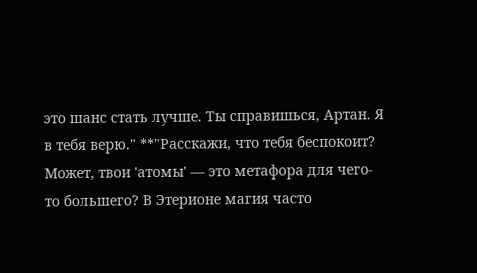это шанс стать лучше. Ты справишься, Артан. Я в тебя верю." **"Расскажи, что тебя беспокоит? Может, твои 'атомы' — это метафора для чего-то большего? В Этерионе магия часто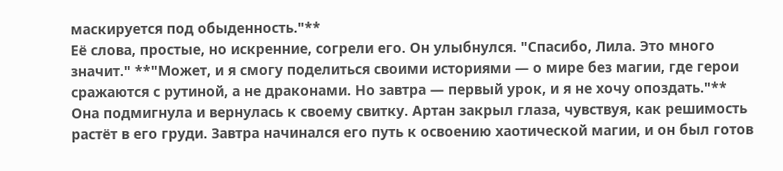маскируется под обыденность."**
Её слова, простые, но искренние, согрели его. Он улыбнулся. "Спасибо, Лила. Это много значит." **"Может, и я смогу поделиться своими историями — о мире без магии, где герои сражаются с рутиной, а не драконами. Но завтра — первый урок, и я не хочу опоздать."**
Она подмигнула и вернулась к своему свитку. Артан закрыл глаза, чувствуя, как решимость растёт в его груди. Завтра начинался его путь к освоению хаотической магии, и он был готов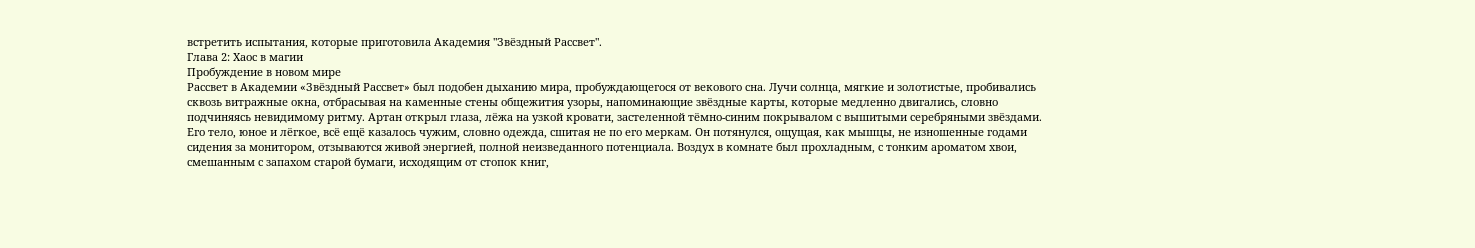встретить испытания, которые приготовила Академия "Звёздный Рассвет".
Глава 2: Хаос в магии
Пробуждение в новом мире
Рассвет в Академии «Звёздный Рассвет» был подобен дыханию мира, пробуждающегося от векового сна. Лучи солнца, мягкие и золотистые, пробивались сквозь витражные окна, отбрасывая на каменные стены общежития узоры, напоминающие звёздные карты, которые медленно двигались, словно подчиняясь невидимому ритму. Артан открыл глаза, лёжа на узкой кровати, застеленной тёмно-синим покрывалом с вышитыми серебряными звёздами. Его тело, юное и лёгкое, всё ещё казалось чужим, словно одежда, сшитая не по его меркам. Он потянулся, ощущая, как мышцы, не изношенные годами сидения за монитором, отзываются живой энергией, полной неизведанного потенциала. Воздух в комнате был прохладным, с тонким ароматом хвои, смешанным с запахом старой бумаги, исходящим от стопок книг,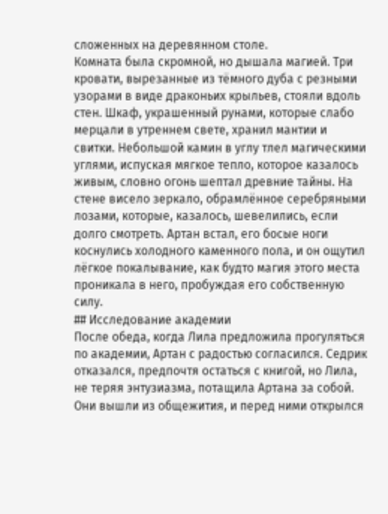сложенных на деревянном столе.
Комната была скромной, но дышала магией. Три кровати, вырезанные из тёмного дуба с резными узорами в виде драконьих крыльев, стояли вдоль стен. Шкаф, украшенный рунами, которые слабо мерцали в утреннем свете, хранил мантии и свитки. Небольшой камин в углу тлел магическими углями, испуская мягкое тепло, которое казалось живым, словно огонь шептал древние тайны. На стене висело зеркало, обрамлённое серебряными лозами, которые, казалось, шевелились, если долго смотреть. Артан встал, его босые ноги коснулись холодного каменного пола, и он ощутил лёгкое покалывание, как будто магия этого места проникала в него, пробуждая его собственную силу.
## Исследование академии
После обеда, когда Лила предложила прогуляться по академии, Артан с радостью согласился. Седрик отказался, предпочтя остаться с книгой, но Лила, не теряя энтузиазма, потащила Артана за собой. Они вышли из общежития, и перед ними открылся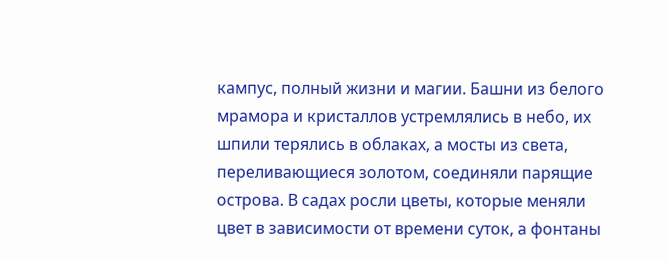кампус, полный жизни и магии. Башни из белого мрамора и кристаллов устремлялись в небо, их шпили терялись в облаках, а мосты из света, переливающиеся золотом, соединяли парящие острова. В садах росли цветы, которые меняли цвет в зависимости от времени суток, а фонтаны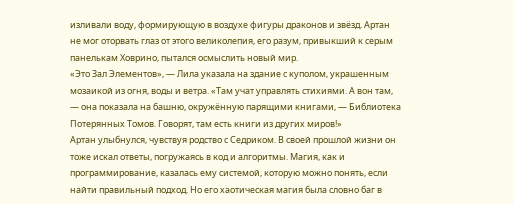изливали воду, формирующую в воздухе фигуры драконов и звёзд. Артан не мог оторвать глаз от этого великолепия, его разум, привыкший к серым панелькам Ховрино, пытался осмыслить новый мир.
«Это Зал Элементов», — Лила указала на здание с куполом, украшенным мозаикой из огня, воды и ветра. «Там учат управлять стихиями. А вон там, — она показала на башню, окружённую парящими книгами, — Библиотека Потерянных Томов. Говорят, там есть книги из других миров!»
Артан улыбнулся, чувствуя родство с Седриком. В своей прошлой жизни он тоже искал ответы, погружаясь в код и алгоритмы. Магия, как и программирование, казалась ему системой, которую можно понять, если найти правильный подход. Но его хаотическая магия была словно баг в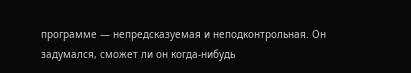программе — непредсказуемая и неподконтрольная. Он задумался, сможет ли он когда-нибудь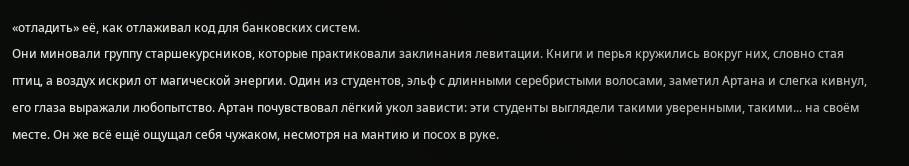«отладить» её, как отлаживал код для банковских систем.
Они миновали группу старшекурсников, которые практиковали заклинания левитации. Книги и перья кружились вокруг них, словно стая птиц, а воздух искрил от магической энергии. Один из студентов, эльф с длинными серебристыми волосами, заметил Артана и слегка кивнул, его глаза выражали любопытство. Артан почувствовал лёгкий укол зависти: эти студенты выглядели такими уверенными, такими... на своём месте. Он же всё ещё ощущал себя чужаком, несмотря на мантию и посох в руке.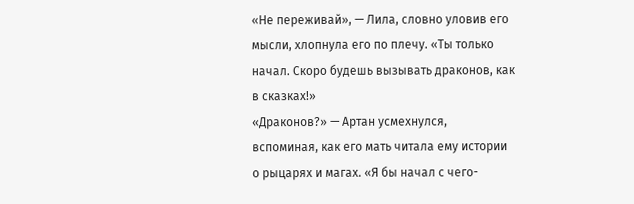«Не переживай», — Лила, словно уловив его мысли, хлопнула его по плечу. «Ты только начал. Скоро будешь вызывать драконов, как в сказках!»
«Драконов?» — Артан усмехнулся, вспоминая, как его мать читала ему истории о рыцарях и магах. «Я бы начал с чего-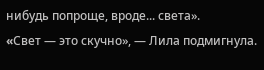нибудь попроще, вроде... света».
«Cвет — это скучно», — Лила подмигнула.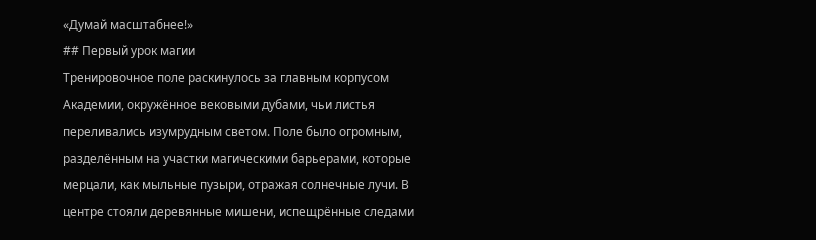«Думай масштабнее!»
## Первый урок магии
Тренировочное поле раскинулось за главным корпусом Академии, окружённое вековыми дубами, чьи листья переливались изумрудным светом. Поле было огромным, разделённым на участки магическими барьерами, которые мерцали, как мыльные пузыри, отражая солнечные лучи. В центре стояли деревянные мишени, испещрённые следами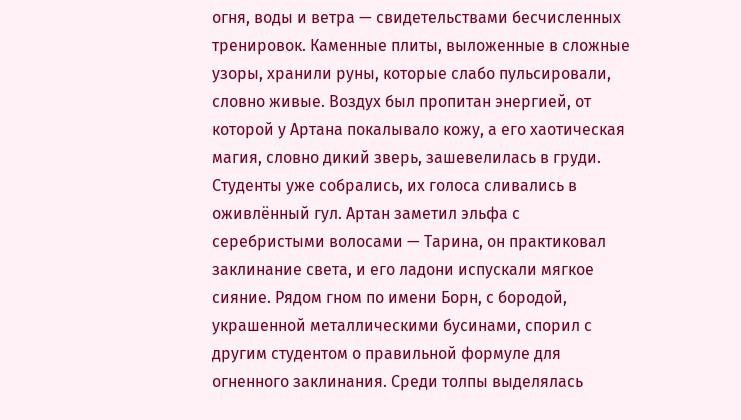огня, воды и ветра — свидетельствами бесчисленных тренировок. Каменные плиты, выложенные в сложные узоры, хранили руны, которые слабо пульсировали, словно живые. Воздух был пропитан энергией, от которой у Артана покалывало кожу, а его хаотическая магия, словно дикий зверь, зашевелилась в груди.
Студенты уже собрались, их голоса сливались в оживлённый гул. Артан заметил эльфа с серебристыми волосами — Тарина, он практиковал заклинание света, и его ладони испускали мягкое сияние. Рядом гном по имени Борн, с бородой, украшенной металлическими бусинами, спорил с другим студентом о правильной формуле для огненного заклинания. Среди толпы выделялась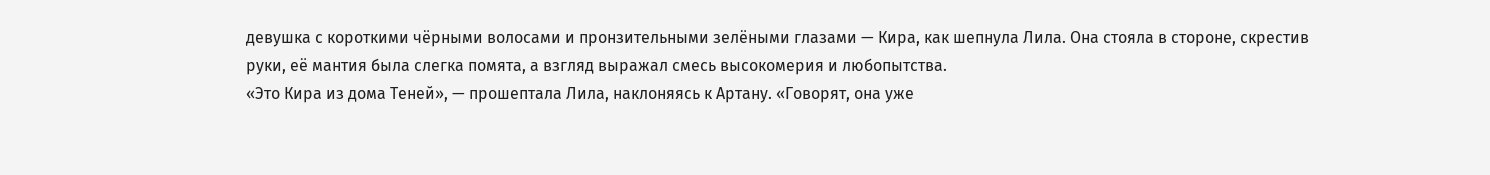девушка с короткими чёрными волосами и пронзительными зелёными глазами — Кира, как шепнула Лила. Она стояла в стороне, скрестив руки, её мантия была слегка помята, а взгляд выражал смесь высокомерия и любопытства.
«Это Кира из дома Теней», — прошептала Лила, наклоняясь к Артану. «Говорят, она уже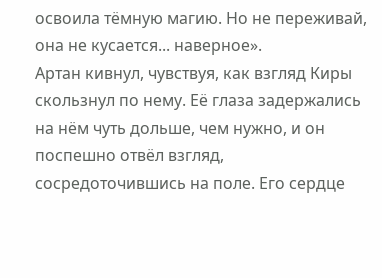освоила тёмную магию. Но не переживай, она не кусается... наверное».
Артан кивнул, чувствуя, как взгляд Киры скользнул по нему. Её глаза задержались на нём чуть дольше, чем нужно, и он поспешно отвёл взгляд, сосредоточившись на поле. Его сердце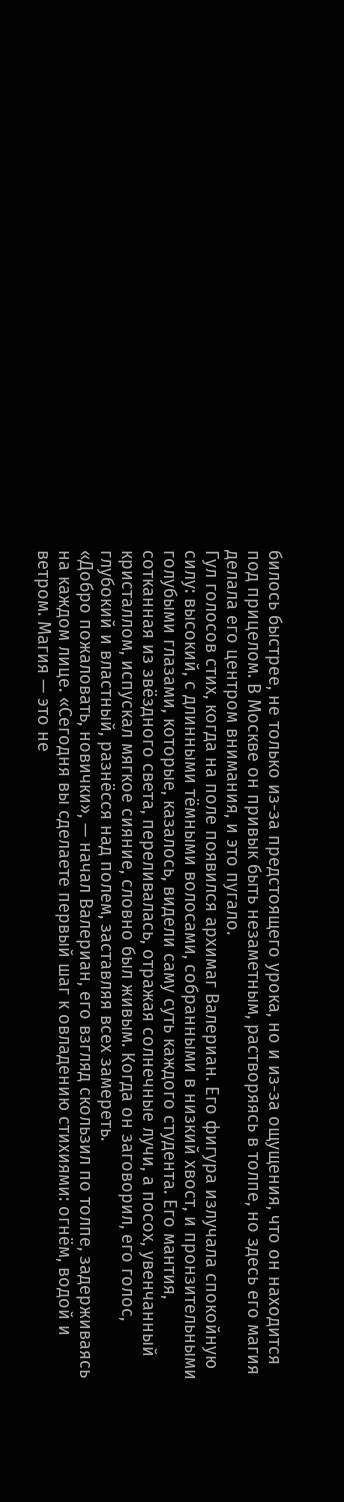билось быстрее, не только из-за предстоящего урока, но и из-за ощущения, что он находится под прицелом. В Москве он привык быть незаметным, растворяясь в толпе, но здесь его магия делала его центром внимания, и это пугало.
Гул голосов стих, когда на поле появился архимаг Валериан. Его фигура излучала спокойную силу: высокий, с длинными тёмными волосами, собранными в низкий хвост, и пронзительными голубыми глазами, которые, казалось, видели саму суть каждого студента. Его мантия, сотканная из звёздного света, переливалась, отражая солнечные лучи, а посох, увенчанный кристаллом, испускал мягкое сияние, словно был живым. Когда он заговорил, его голос, глубокий и властный, разнёсся над полем, заставляя всех замереть.
«Добро пожаловать, новички», — начал Валериан, его взгляд скользил по толпе, задерживаясь на каждом лице. «Сегодня вы сделаете первый шаг к овладению стихиями: огнём, водой и ветром. Магия — это не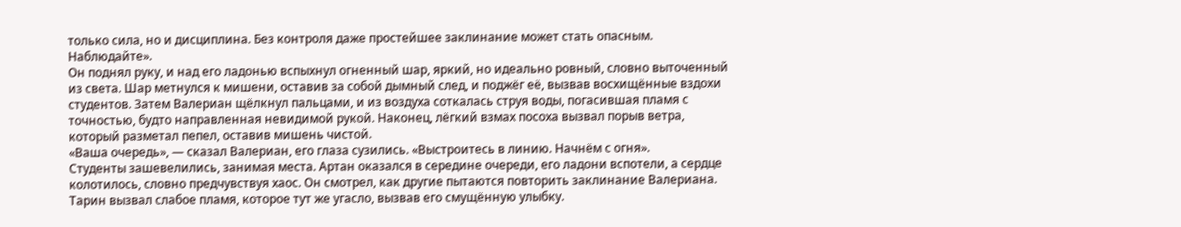только сила, но и дисциплина. Без контроля даже простейшее заклинание может стать опасным. Наблюдайте».
Он поднял руку, и над его ладонью вспыхнул огненный шар, яркий, но идеально ровный, словно выточенный из света. Шар метнулся к мишени, оставив за собой дымный след, и поджёг её, вызвав восхищённые вздохи студентов. Затем Валериан щёлкнул пальцами, и из воздуха соткалась струя воды, погасившая пламя с точностью, будто направленная невидимой рукой. Наконец, лёгкий взмах посоха вызвал порыв ветра, который разметал пепел, оставив мишень чистой.
«Ваша очередь», — сказал Валериан, его глаза сузились. «Выстроитесь в линию. Начнём с огня».
Студенты зашевелились, занимая места. Артан оказался в середине очереди, его ладони вспотели, а сердце колотилось, словно предчувствуя хаос. Он смотрел, как другие пытаются повторить заклинание Валериана. Тарин вызвал слабое пламя, которое тут же угасло, вызвав его смущённую улыбку.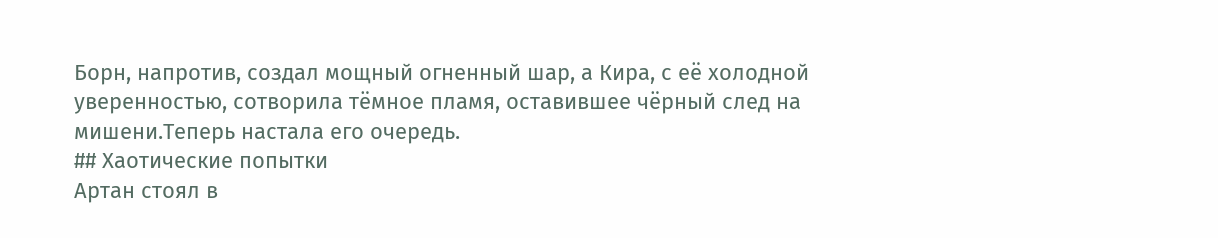Борн, напротив, создал мощный огненный шар, а Кира, с её холодной уверенностью, сотворила тёмное пламя, оставившее чёрный след на мишени.Теперь настала его очередь.
## Хаотические попытки
Артан стоял в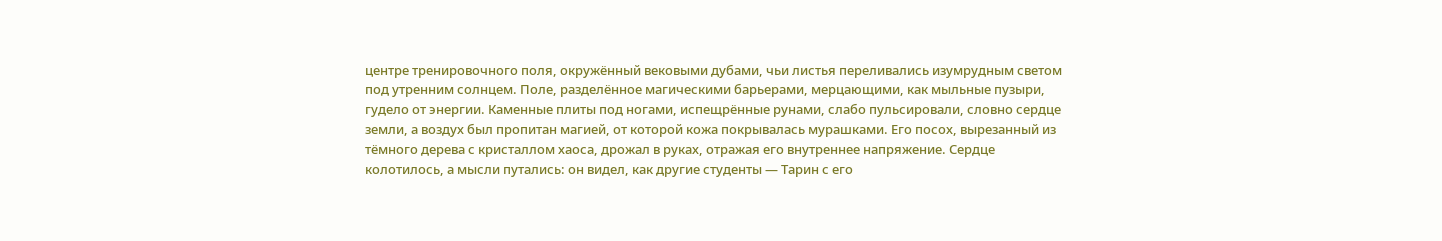центре тренировочного поля, окружённый вековыми дубами, чьи листья переливались изумрудным светом под утренним солнцем. Поле, разделённое магическими барьерами, мерцающими, как мыльные пузыри, гудело от энергии. Каменные плиты под ногами, испещрённые рунами, слабо пульсировали, словно сердце земли, а воздух был пропитан магией, от которой кожа покрывалась мурашками. Его посох, вырезанный из тёмного дерева с кристаллом хаоса, дрожал в руках, отражая его внутреннее напряжение. Сердце колотилось, а мысли путались: он видел, как другие студенты — Тарин с его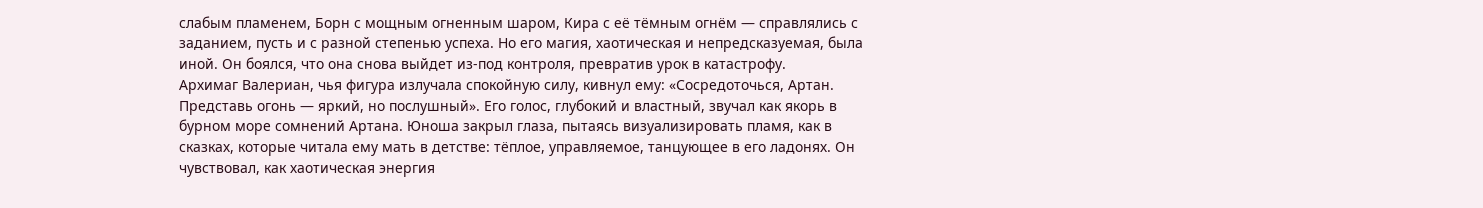слабым пламенем, Борн с мощным огненным шаром, Кира с её тёмным огнём — справлялись с заданием, пусть и с разной степенью успеха. Но его магия, хаотическая и непредсказуемая, была иной. Он боялся, что она снова выйдет из-под контроля, превратив урок в катастрофу.
Архимаг Валериан, чья фигура излучала спокойную силу, кивнул ему: «Сосредоточься, Артан. Представь огонь — яркий, но послушный». Его голос, глубокий и властный, звучал как якорь в бурном море сомнений Артана. Юноша закрыл глаза, пытаясь визуализировать пламя, как в сказках, которые читала ему мать в детстве: тёплое, управляемое, танцующее в его ладонях. Он чувствовал, как хаотическая энергия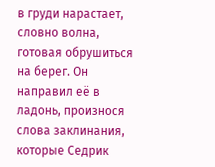в груди нарастает, словно волна, готовая обрушиться на берег. Он направил её в ладонь, произнося слова заклинания, которые Седрик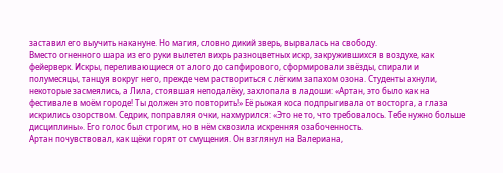заставил его выучить накануне. Но магия, словно дикий зверь, вырвалась на свободу.
Вместо огненного шара из его руки вылетел вихрь разноцветных искр, закружившихся в воздухе, как фейерверк. Искры, переливающиеся от алого до сапфирового, сформировали звёзды, спирали и полумесяцы, танцуя вокруг него, прежде чем раствориться с лёгким запахом озона. Студенты ахнули, некоторые засмеялись, а Лила, стоявшая неподалёку, захлопала в ладоши: «Артан, это было как на фестивале в моём городе! Ты должен это повторить!» Её рыжая коса подпрыгивала от восторга, а глаза искрились озорством. Седрик, поправляя очки, нахмурился: «Это не то, что требовалось. Тебе нужно больше дисциплины». Его голос был строгим, но в нём сквозила искренняя озабоченность.
Артан почувствовал, как щёки горят от смущения. Он взглянул на Валериана,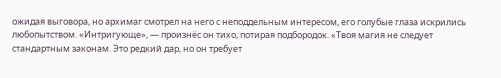ожидая выговора, но архимаг смотрел на него с неподдельным интересом, его голубые глаза искрились любопытством. «Интригующе», — произнёс он тихо, потирая подбородок. «Твоя магия не следует стандартным законам. Это редкий дар, но он требует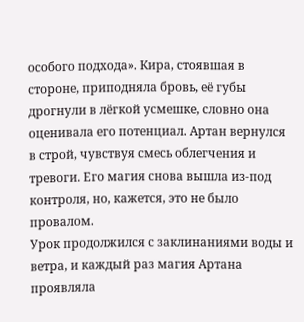особого подхода». Кира, стоявшая в стороне, приподняла бровь, её губы дрогнули в лёгкой усмешке, словно она оценивала его потенциал. Артан вернулся в строй, чувствуя смесь облегчения и тревоги. Его магия снова вышла из-под контроля, но, кажется, это не было провалом.
Урок продолжился с заклинаниями воды и ветра, и каждый раз магия Артана проявляла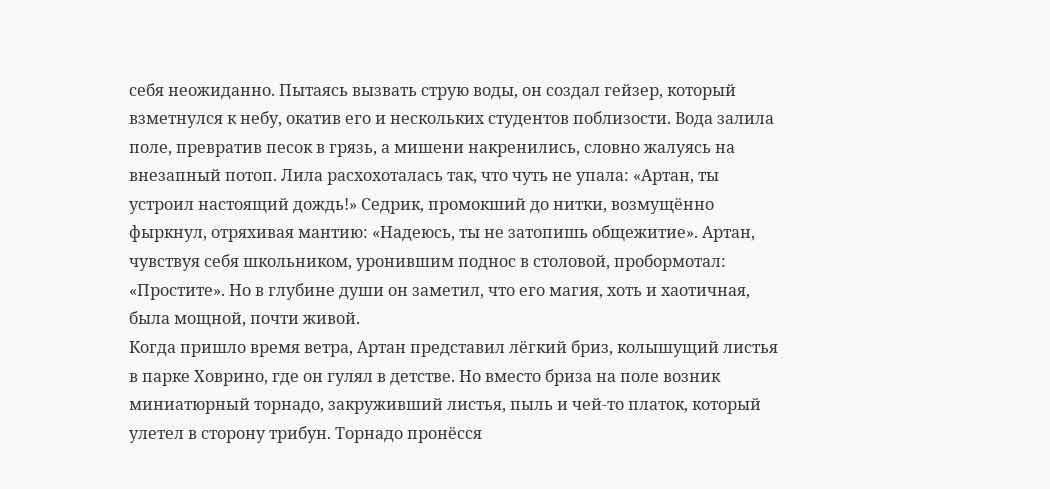себя неожиданно. Пытаясь вызвать струю воды, он создал гейзер, который взметнулся к небу, окатив его и нескольких студентов поблизости. Вода залила поле, превратив песок в грязь, а мишени накренились, словно жалуясь на внезапный потоп. Лила расхохоталась так, что чуть не упала: «Артан, ты устроил настоящий дождь!» Седрик, промокший до нитки, возмущённо фыркнул, отряхивая мантию: «Надеюсь, ты не затопишь общежитие». Артан, чувствуя себя школьником, уронившим поднос в столовой, пробормотал: «Простите». Но в глубине души он заметил, что его магия, хоть и хаотичная, была мощной, почти живой.
Когда пришло время ветра, Артан представил лёгкий бриз, колышущий листья в парке Ховрино, где он гулял в детстве. Но вместо бриза на поле возник миниатюрный торнадо, закруживший листья, пыль и чей-то платок, который улетел в сторону трибун. Торнадо пронёсся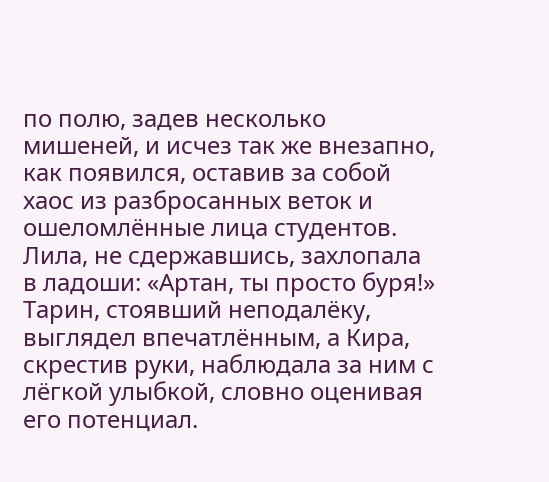по полю, задев несколько мишеней, и исчез так же внезапно, как появился, оставив за собой хаос из разбросанных веток и ошеломлённые лица студентов. Лила, не сдержавшись, захлопала в ладоши: «Артан, ты просто буря!» Тарин, стоявший неподалёку, выглядел впечатлённым, а Кира, скрестив руки, наблюдала за ним с лёгкой улыбкой, словно оценивая его потенциал.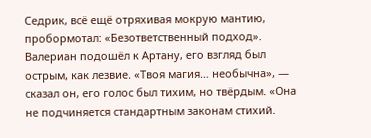Седрик, всё ещё отряхивая мокрую мантию, пробормотал: «Безответственный подход».
Валериан подошёл к Артану, его взгляд был острым, как лезвие. «Твоя магия… необычна», — сказал он, его голос был тихим, но твёрдым. «Она не подчиняется стандартным законам стихий.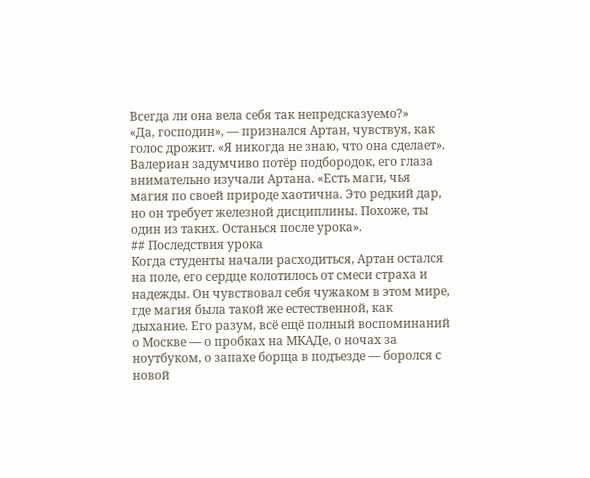Всегда ли она вела себя так непредсказуемо?»
«Да, господин», — признался Артан, чувствуя, как голос дрожит. «Я никогда не знаю, что она сделает».
Валериан задумчиво потёр подбородок, его глаза внимательно изучали Артана. «Есть маги, чья магия по своей природе хаотична. Это редкий дар, но он требует железной дисциплины. Похоже, ты один из таких. Останься после урока».
## Последствия урока
Когда студенты начали расходиться, Артан остался на поле, его сердце колотилось от смеси страха и надежды. Он чувствовал себя чужаком в этом мире, где магия была такой же естественной, как дыхание. Его разум, всё ещё полный воспоминаний о Москве — о пробках на МКАДе, о ночах за ноутбуком, о запахе борща в подъезде — боролся с новой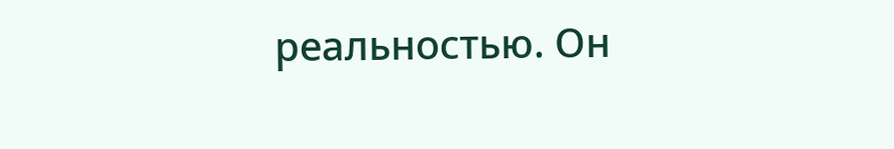реальностью. Он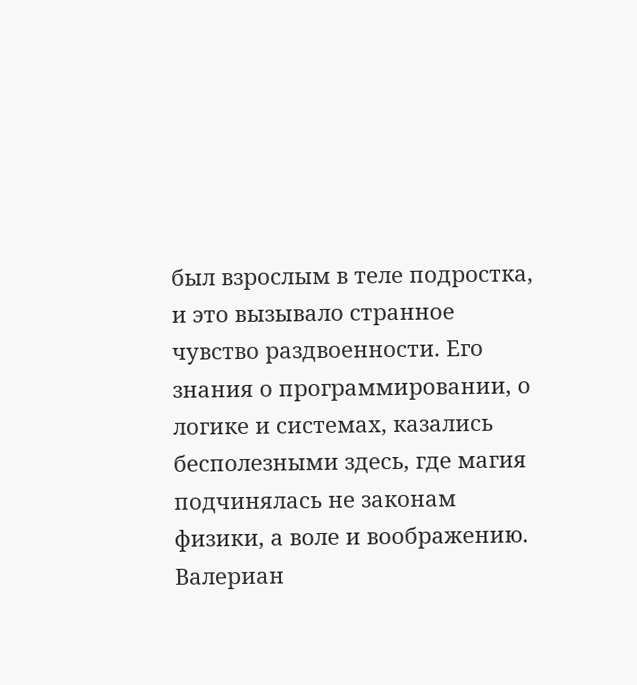был взрослым в теле подростка, и это вызывало странное чувство раздвоенности. Его знания о программировании, о логике и системах, казались бесполезными здесь, где магия подчинялась не законам физики, а воле и воображению.
Валериан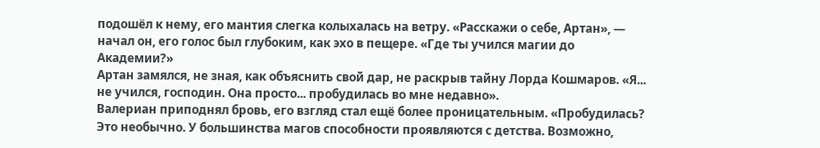подошёл к нему, его мантия слегка колыхалась на ветру. «Расскажи о себе, Артан», — начал он, его голос был глубоким, как эхо в пещере. «Где ты учился магии до Академии?»
Артан замялся, не зная, как объяснить свой дар, не раскрыв тайну Лорда Кошмаров. «Я... не учился, господин. Она просто... пробудилась во мне недавно».
Валериан приподнял бровь, его взгляд стал ещё более проницательным. «Пробудилась? Это необычно. У большинства магов способности проявляются с детства. Возможно,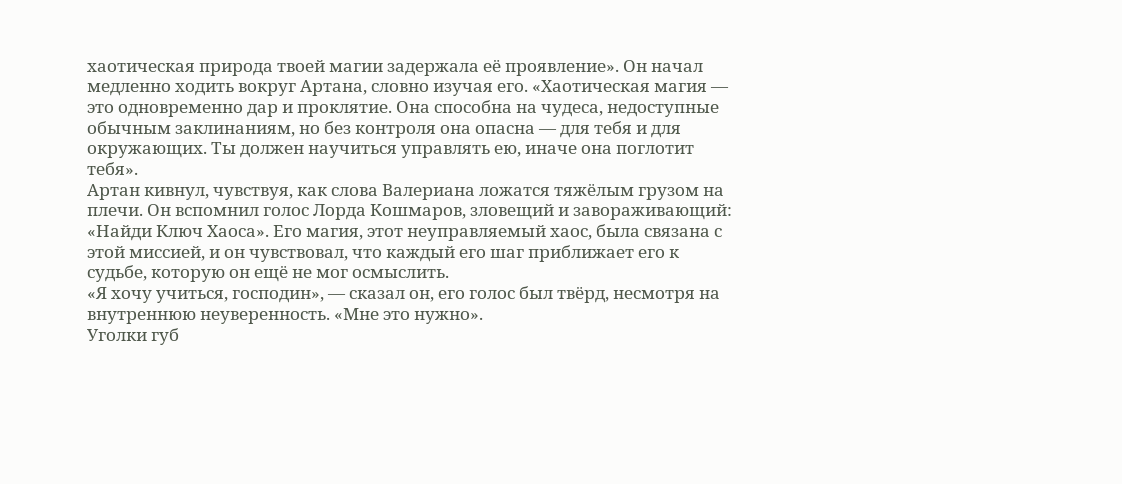хаотическая природа твоей магии задержала её проявление». Он начал медленно ходить вокруг Артана, словно изучая его. «Хаотическая магия — это одновременно дар и проклятие. Она способна на чудеса, недоступные обычным заклинаниям, но без контроля она опасна — для тебя и для окружающих. Ты должен научиться управлять ею, иначе она поглотит тебя».
Артан кивнул, чувствуя, как слова Валериана ложатся тяжёлым грузом на плечи. Он вспомнил голос Лорда Кошмаров, зловещий и завораживающий: «Найди Ключ Хаоса». Его магия, этот неуправляемый хаос, была связана с этой миссией, и он чувствовал, что каждый его шаг приближает его к судьбе, которую он ещё не мог осмыслить.
«Я хочу учиться, господин», — сказал он, его голос был твёрд, несмотря на внутреннюю неуверенность. «Мне это нужно».
Уголки губ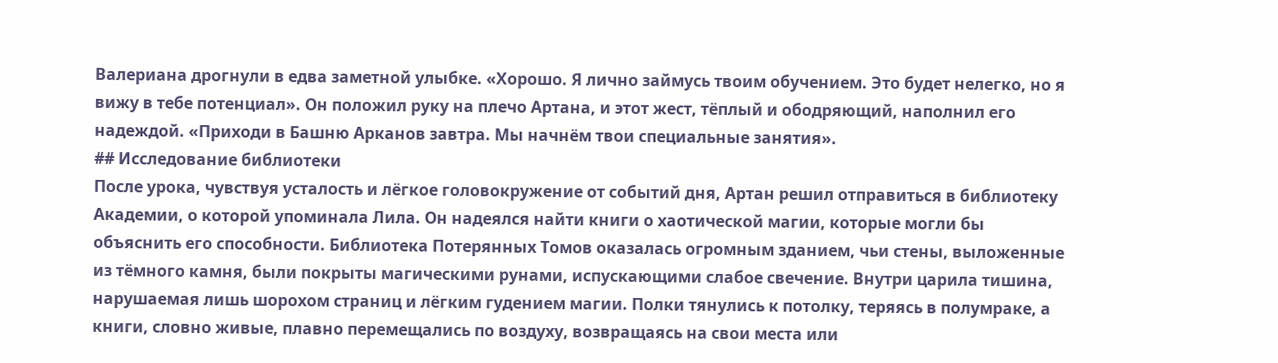Валериана дрогнули в едва заметной улыбке. «Хорошо. Я лично займусь твоим обучением. Это будет нелегко, но я вижу в тебе потенциал». Он положил руку на плечо Артана, и этот жест, тёплый и ободряющий, наполнил его надеждой. «Приходи в Башню Арканов завтра. Мы начнём твои специальные занятия».
## Исследование библиотеки
После урока, чувствуя усталость и лёгкое головокружение от событий дня, Артан решил отправиться в библиотеку Академии, о которой упоминала Лила. Он надеялся найти книги о хаотической магии, которые могли бы объяснить его способности. Библиотека Потерянных Томов оказалась огромным зданием, чьи стены, выложенные из тёмного камня, были покрыты магическими рунами, испускающими слабое свечение. Внутри царила тишина, нарушаемая лишь шорохом страниц и лёгким гудением магии. Полки тянулись к потолку, теряясь в полумраке, а книги, словно живые, плавно перемещались по воздуху, возвращаясь на свои места или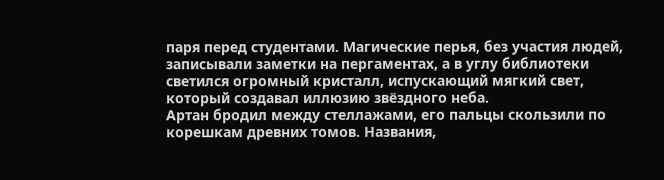паря перед студентами. Магические перья, без участия людей, записывали заметки на пергаментах, а в углу библиотеки светился огромный кристалл, испускающий мягкий свет, который создавал иллюзию звёздного неба.
Артан бродил между стеллажами, его пальцы скользили по корешкам древних томов. Названия,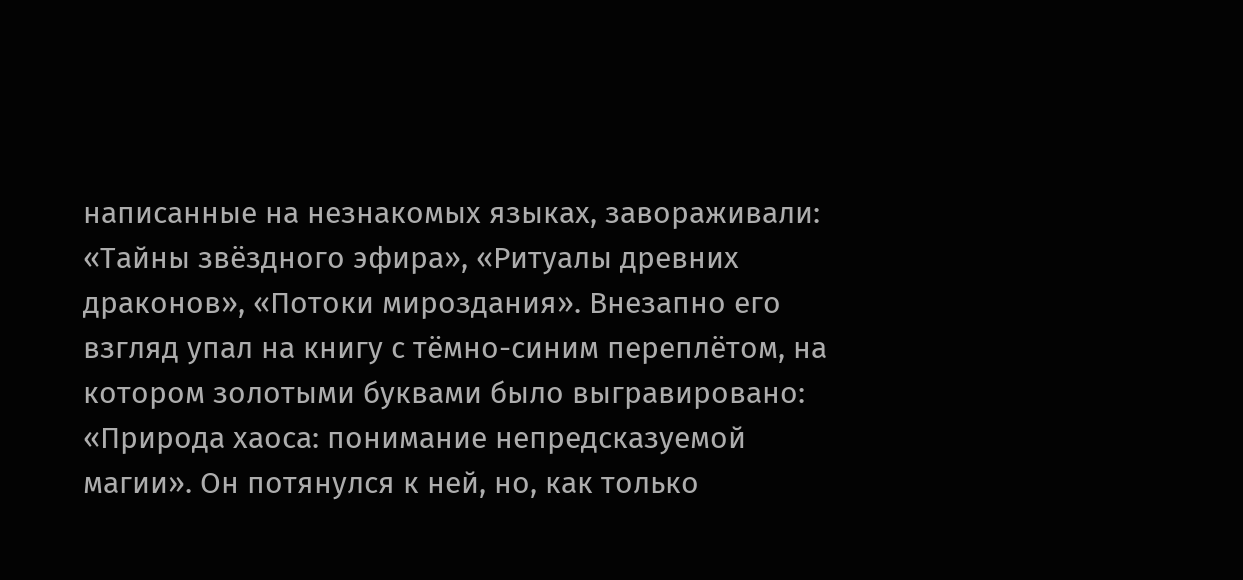написанные на незнакомых языках, завораживали: «Тайны звёздного эфира», «Ритуалы древних драконов», «Потоки мироздания». Внезапно его взгляд упал на книгу с тёмно-синим переплётом, на котором золотыми буквами было выгравировано: «Природа хаоса: понимание непредсказуемой магии». Он потянулся к ней, но, как только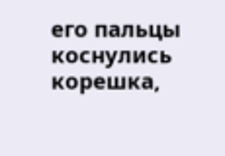его пальцы коснулись корешка,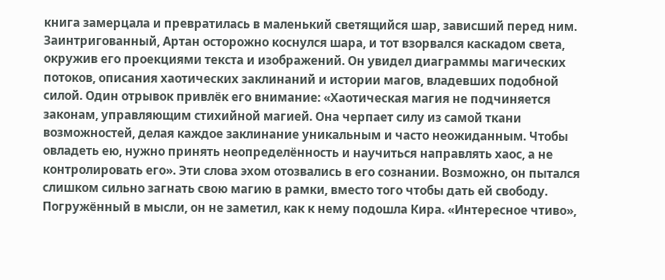книга замерцала и превратилась в маленький светящийся шар, зависший перед ним.
Заинтригованный, Артан осторожно коснулся шара, и тот взорвался каскадом света, окружив его проекциями текста и изображений. Он увидел диаграммы магических потоков, описания хаотических заклинаний и истории магов, владевших подобной силой. Один отрывок привлёк его внимание: «Хаотическая магия не подчиняется законам, управляющим стихийной магией. Она черпает силу из самой ткани возможностей, делая каждое заклинание уникальным и часто неожиданным. Чтобы овладеть ею, нужно принять неопределённость и научиться направлять хаос, а не контролировать его». Эти слова эхом отозвались в его сознании. Возможно, он пытался слишком сильно загнать свою магию в рамки, вместо того чтобы дать ей свободу.
Погружённый в мысли, он не заметил, как к нему подошла Кира. «Интересное чтиво»,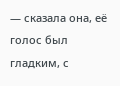— сказала она, её голос был гладким, с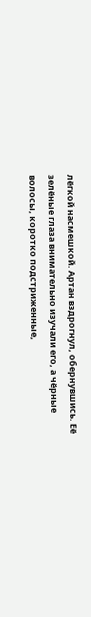лёгкой насмешкой. Артан вздрогнул, обернувшись. Её зелёные глаза внимательно изучали его, а чёрные волосы, коротко подстриженные,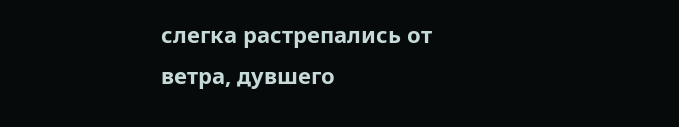слегка растрепались от ветра, дувшего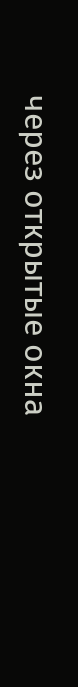через открытые окна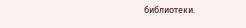библиотеки.